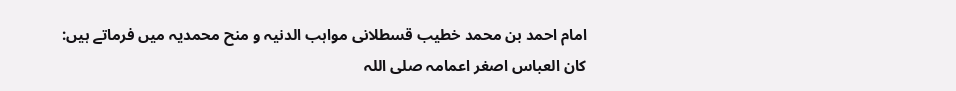امام احمد بن محمد خطیب قسطلانی مواہب الدنیہ و منح محمدیہ میں فرماتے ہیں:
کان العباس اصغر اعمامہ صلی اللہ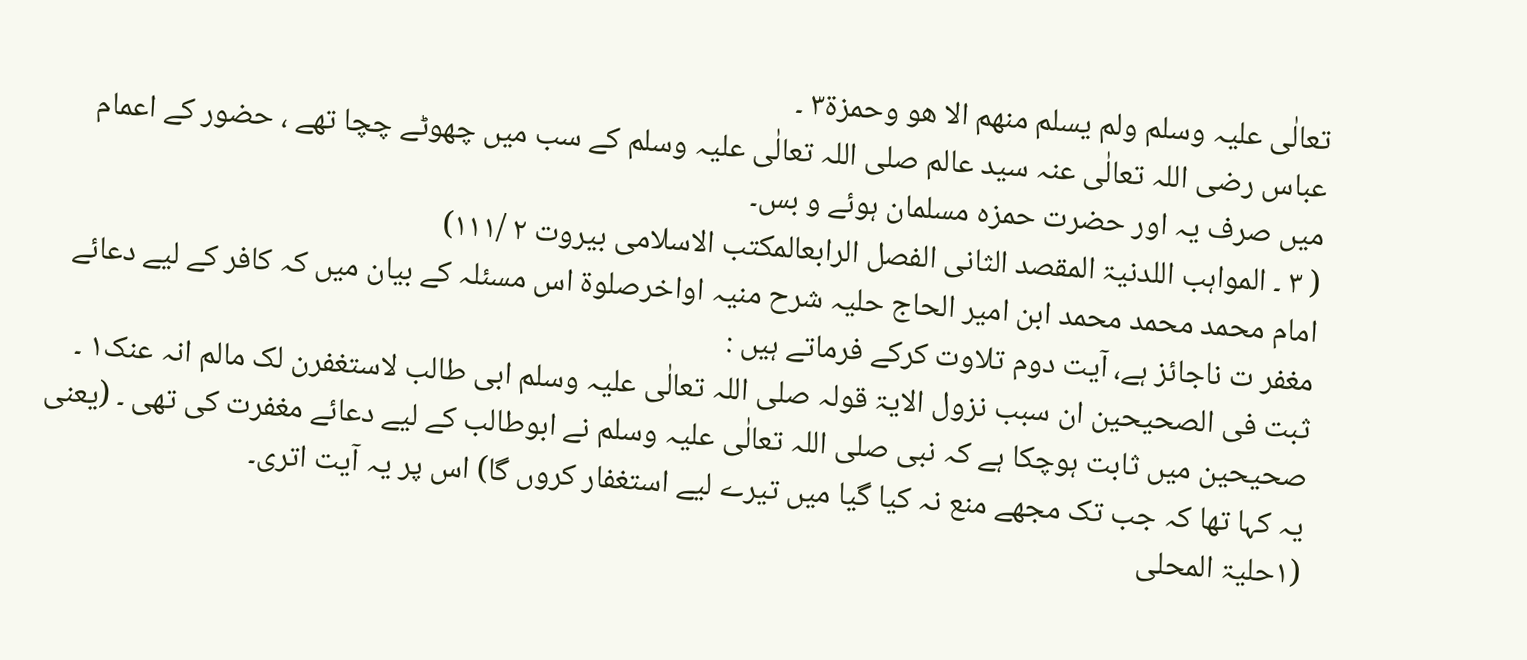تعالٰی علیہ وسلم ولم یسلم منھم الا ھو وحمزۃ۳ ۔
عباس رضی اللہ تعالٰی عنہ سید عالم صلی اللہ تعالٰی علیہ وسلم کے سب میں چھوٹے چچا تھے ، حضور کے اعمام میں صرف یہ اور حضرت حمزہ مسلمان ہوئے و بس۔
( ۳ ۔ المواہب اللدنیۃ المقصد الثانی الفصل الرابعالمکتب الاسلامی بیروت ۲ /۱۱۱)
امام محمد محمد محمد ابن امیر الحاج حلیہ شرح منیہ اواخرصلوۃ اس مسئلہ کے بیان میں کہ کافر کے لیے دعائے مغفر ت ناجائز ہے، آیت دوم تلاوت کرکے فرماتے ہیں :
ثبت فی الصحیحین ان سبب نزول الایۃ قولہ صلی اللہ تعالٰی علیہ وسلم ابی طالب لاستغفرن لک مالم انہ عنک۱ ۔
صحیحین میں ثابت ہوچکا ہے کہ نبی صلی اللہ تعالٰی علیہ وسلم نے ابوطالب کے لیے دعائے مغفرت کی تھی ۔ (یعنی یہ کہا تھا کہ جب تک مجھے منع نہ کیا گیا میں تیرے لیے استغفار کروں گا) اس پر یہ آیت اتری۔
(۱حلیۃ المحلی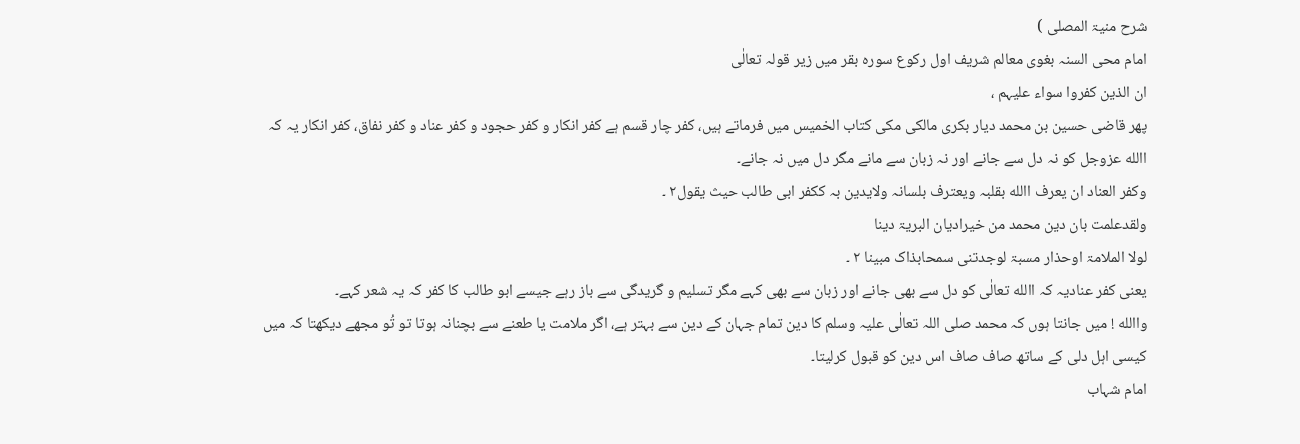شرح منیۃ المصلی )
امام محی السنہ بغوی معالم شریف اول رکوع سورہ بقر میں زیر قولہ تعالٰی
ان الذین کفروا سواء علیہم ،
پھر قاضی حسین بن محمد دیار بکری مالکی مکی کتاب الخمیس میں فرماتے ہیں، کفر چار قسم ہے کفر انکار و کفر حجود و کفر عناد و کفر نفاق، کفر انکار یہ کہ االله عزوجل کو نہ دل سے جانے اور نہ زبان سے مانے مگر دل میں نہ جانے۔
وکفر العناد ان یعرف االله بقلبہ ویعترف بلسانہ ولایدین بہ ککفر ابی طالب حیث یقول۲ ۔
ولقدعلمت بان دین محمد من خیرادیان البریۃ دینا
لولا الملامۃ اوحذار مسبۃ لوجدتنی سمحابذاک مبینا ۲ ۔
یعنی کفر عنادیہ کہ االله تعالٰی کو دل سے بھی جانے اور زبان سے بھی کہے مگر تسلیم و گریدگی سے باز رہے جیسے ابو طالب کا کفر کہ یہ شعر کہے۔
واالله ! میں جانتا ہوں کہ محمد صلی اللہ تعالٰی علیہ وسلم کا دین تمام جہان کے دین سے بہتر ہے، اگر ملامت یا طعنے سے بچنانہ ہوتا تو تُو مجھے دیکھتا کہ میں کیسی اہل دلی کے ساتھ صاف صاف اس دین کو قبول کرلیتا۔
امام شہاب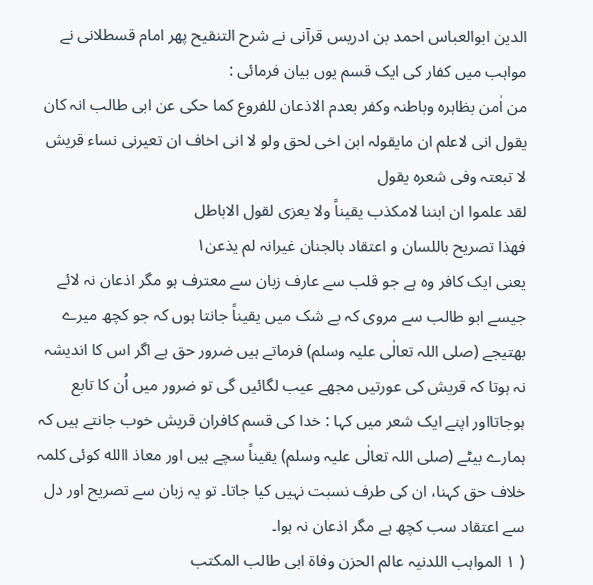الدین ابوالعباس احمد بن ادریس قرآنی نے شرح التنقیح پھر امام قسطلانی نے مواہب میں کفار کی ایک قسم یوں بیان فرمائی :
من اٰمن بظاہرہ وباطنہ وکفر بعدم الاذعان للفروع کما حکی عن ابی طالب انہ کان یقول انی لاعلم ان مایقولہ ابن اخی لحق ولو لا انی اخاف ان تعیرنی نساء قریش لا تبعتہ وفی شعرہ یقول
لقد علموا ان ابننا لامکذب یقیناً ولا یعزی لقول الاباطل
فھذا تصریح باللسان و اعتقاد بالجنان غیرانہ لم یذعن۱
یعنی ایک کافر وہ ہے جو قلب سے عارف زبان سے معترف ہو مگر اذعان نہ لائے جیسے ابو طالب سے مروی کہ بے شک میں یقیناً جانتا ہوں کہ جو کچھ میرے بھتیجے (صلی اللہ تعالٰی علیہ وسلم) فرماتے ہیں ضرور حق ہے اگر اس کا اندیشہ نہ ہوتا کہ قریش کی عورتیں مجھے عیب لگائیں گی تو ضرور میں اُن کا تابع ہوجاتااور اپنے ایک شعر میں کہا : خدا کی قسم کافران قریش خوب جانتے ہیں کہ ہمارے بیٹے (صلی اللہ تعالٰی علیہ وسلم) یقیناً سچے ہیں اور معاذ االله کوئی کلمہ خلاف حق کہنا، ان کی طرف نسبت نہیں کیا جاتا۔ تو یہ زبان سے تصریح اور دل سے اعتقاد سب کچھ ہے مگر اذعان نہ ہوا۔
( ۱ المواہب اللدنیہ عالم الحزن وفاۃ ابی طالب المکتب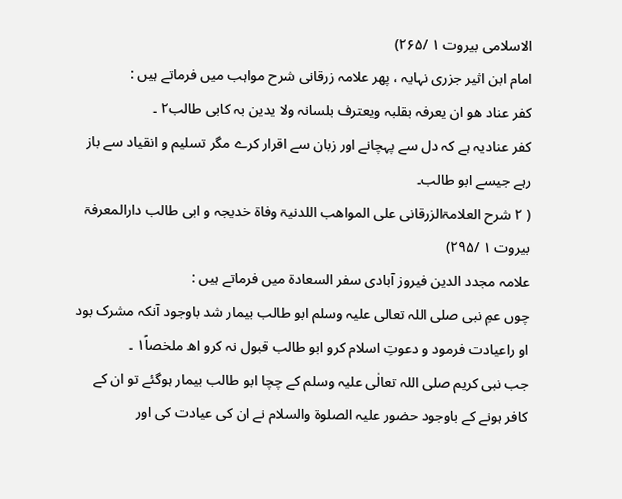الاسلامی بیروت ۱ /۲۶۵)
امام ابن اثیر جزری نہایہ ، پھر علامہ زرقانی شرح مواہب میں فرماتے ہیں :
کفر عناد ھو ان یعرفہ بقلبہ ویعترف بلسانہ ولا یدین بہ کابی طالب۲ ۔
کفر عنادیہ ہے کہ دل سے پہچانے اور زبان سے اقرار کرے مگر تسلیم و انقیاد سے باز رہے جیسے ابو طالب۔
( ۲ شرح العلامۃالزرقانی علی المواھب اللدنیۃ وفاۃ خدیجہ و ابی طالب دارالمعرفۃ بیروت ۱ /۲۹۵)
علامہ مجدد الدین فیروز آبادی سفر السعادۃ میں فرماتے ہیں :
چوں عمِ نبی صلی اللہ تعالی علیہ وسلم ابو طالب بیمار شد باوجود آنکہ مشرک بود او راعیادت فرمود و دعوتِ اسلام کرو ابو طالب قبول نہ کرو اھ ملخصاً۱ ۔
جب نبی کریم صلی اللہ تعالٰی علیہ وسلم کے چچا ابو طالب بیمار ہوگئے تو ان کے کافر ہونے کے باوجود حضور علیہ الصلوۃ والسلام نے ان کی عیادت کی اور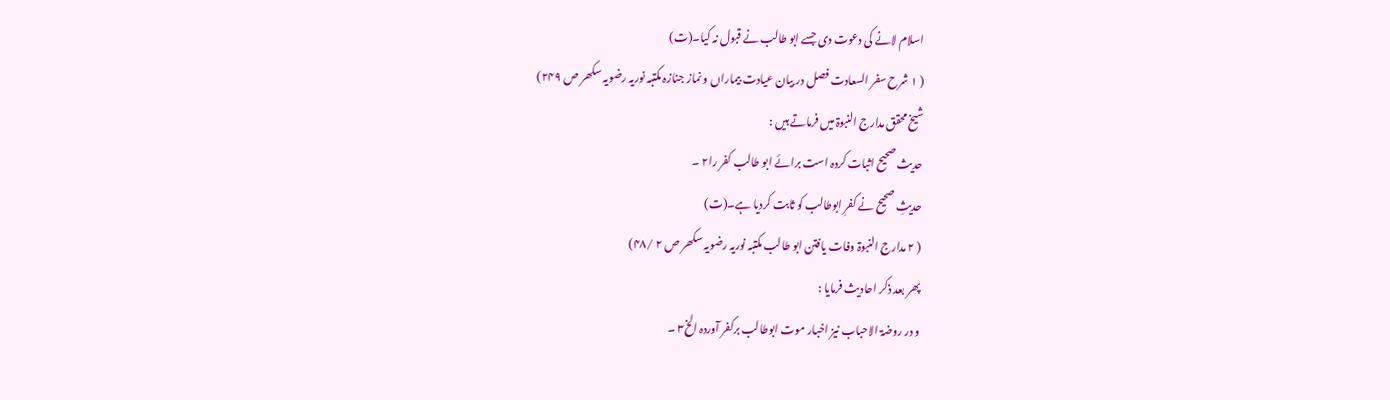اسلام لانے کی دعوت دی جسے ابو طالب نے قبول نہ کیا۔(ت)
( ۱ شرح سفر السعادت فصل در بیان عیادت بیماراں و نماز جنازہ مکتبہ نوریہ رضویہ سکھر ص ۲۴۹)
شیخ محقق مدارج النبوۃ میں فرماتے ہیں :
حدیث صحیح اثبات کردہ است برائے ابو طالب کفر را۲ ۔
حدیثِ صحیح نے کفرِ ابوطالب کو ثابت کردیا ہے۔(ت)
( ۲ مدارج النبوۃ وفات یافتن ابو طالب مکتبہ نوریہ رضویہ سکھر ص ۲ /۴۸)
پھر بعد ذکر احادیث فرمایا :
و در روضۃ الاحباب نیز اخبار موت ابوطالب برکفر آوردہ الخ۳ ۔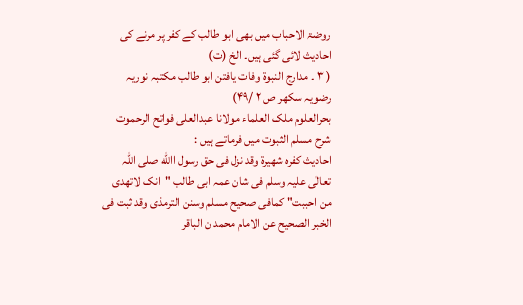روضۃ الاحباب میں بھی ابو طالب کے کفر پر مرنے کی احادیث لائی گئی ہیں۔ الخ (ت)
( ۳ ۔ مدارج النبوۃ وفات یافتن ابو طالب مکتبہ نوریہ رضویہ سکھر ص ۲ /۴۹)
بحرالعلوم ملک العلماء مولانا عبدالعلی فواتح الرحموت شرح مسلم الثبوت میں فرماتے ہیں :
احادیث کفرہ شھیرۃ وقد نزل فی حق رسول االله صلی اللہ تعالٰی علیہ وسلم فی شان عمہ ابی طالب "انک لاتھدی من احببت" کمافی صحیح مسلم وسنن الترمذی وقد ثبت فی الخبر الصحیح عن الامام محمد ن الباقر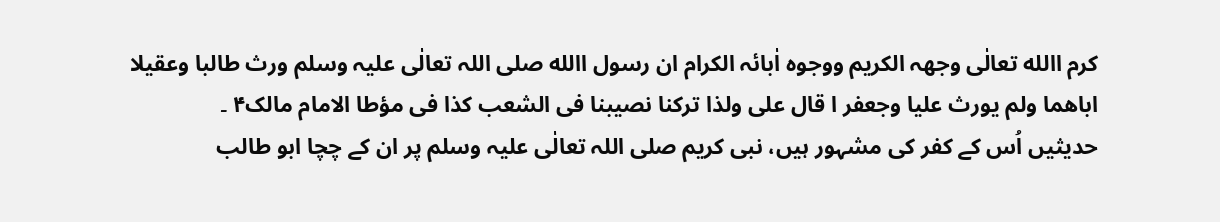کرم االله تعالٰی وجھہ الکریم ووجوہ اٰبائہ الکرام ان رسول االله صلی اللہ تعالٰی علیہ وسلم ورث طالبا وعقیلا اباھما ولم یورث علیا وجعفر ا قال علی ولذا ترکنا نصیبنا فی الشعب کذا فی مؤطا الامام مالک۴ ۔
حدیثیں اُس کے کفر کی مشہور ہیں، نبی کریم صلی اللہ تعالٰی علیہ وسلم پر ان کے چچا ابو طالب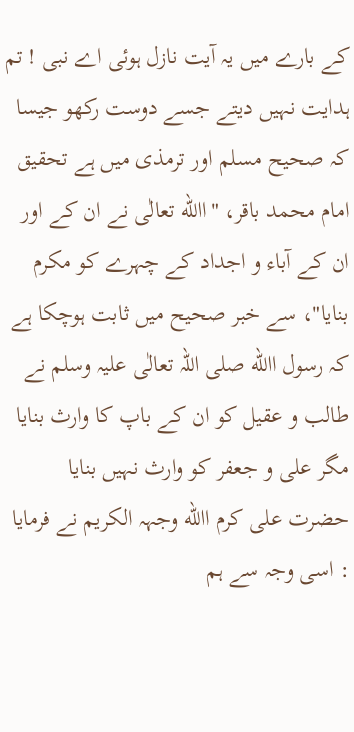کے بارے میں یہ آیت نازل ہوئی اے نبی ! تم ہدایت نہیں دیتے جسے دوست رکھو جیسا کہ صحیح مسلم اور ترمذی میں ہے تحقیق امام محمد باقر، "االله تعالٰی نے ان کے اور ان کے آباء و اجداد کے چہرے کو مکرم بنایا"، سے خبر صحیح میں ثابت ہوچکا ہے کہ رسول االله صلی اللہ تعالٰی علیہ وسلم نے طالب و عقیل کو ان کے باپ کا وارث بنایا مگر علی و جعفر کو وارث نہیں بنایا حضرت علی کرم االله وجہہ الکریم نے فرمایا : اسی وجہ سے ہم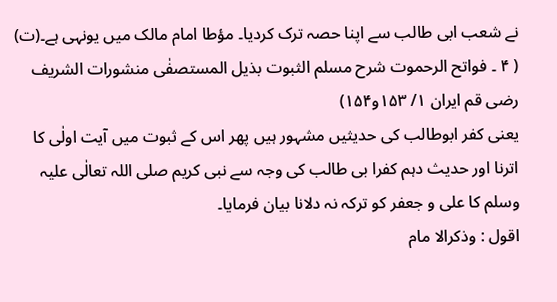نے شعب ابی طالب سے اپنا حصہ ترک کردیا۔ مؤطا امام مالک میں یونہی ہے۔(ت)
( ۴ ۔ فواتح الرحموت شرح مسلم الثبوت بذیل المستصفٰی منشورات الشریف رضی قم ایران ۱/ ۱۵۳و۱۵۴)
یعنی کفر ابوطالب کی حدیثیں مشہور ہیں پھر اس کے ثبوت میں آیت اولٰی کا اترنا اور حدیث دہم کفرا بی طالب کی وجہ سے نبی کریم صلی اللہ تعالٰی علیہ وسلم کا علی و جعفر کو ترکہ نہ دلانا بیان فرمایا۔
اقول : وذکرالا مام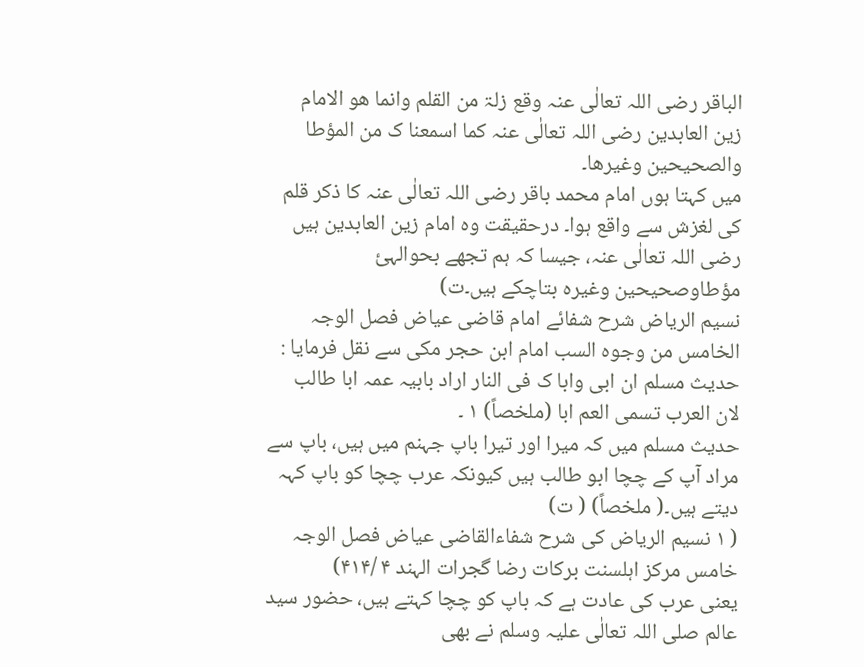الباقر رضی اللہ تعالٰی عنہ وقع زلۃ من القلم وانما ھو الامام زین العابدین رضی اللہ تعالٰی عنہ کما اسمعنا ک من المؤطا والصحیحین وغیرھا۔
میں کہتا ہوں امام محمد باقر رضی اللہ تعالٰی عنہ کا ذکر قلم کی لغزش سے واقع ہوا۔ درحقیقت وہ امام زین العابدین ہیں رضی اللہ تعالٰی عنہ، جیسا کہ ہم تجھے بحوالہئ مؤطاوصحیحین وغیرہ بتاچکے ہیں۔ت)
نسیم الریاض شرح شفائے امام قاضی عیاض فصل الوجہ الخامس من وجوہ السب امام ابن حجر مکی سے نقل فرمایا :
حدیث مسلم ان ابی وابا ک فی النار اراد بابیہ عمہ ابا طالب لان العرب تسمی العم ابا (ملخصاً) ۱ ۔
حدیث مسلم میں کہ میرا اور تیرا باپ جہنم میں ہیں، باپ سے مراد آپ کے چچا ابو طالب ہیں کیونکہ عرب چچا کو باپ کہہ دیتے ہیں۔( ملخصاً) ( ت)
( ۱ نسیم الریاض کی شرح شفاءالقاضی عیاض فصل الوجہ خامس مرکز اہلسنت برکات رضا گجرات الہند ۴ /۴۱۴)
یعنی عرب کی عادت ہے کہ باپ کو چچا کہتے ہیں، حضور سید عالم صلی اللہ تعالٰی علیہ وسلم نے بھی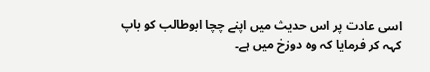اسی عادت پر اس حدیث میں اپنے چچا ابوطالب کو باپ کہہ کر فرمایا کہ وہ دوزخ میں ہے۔